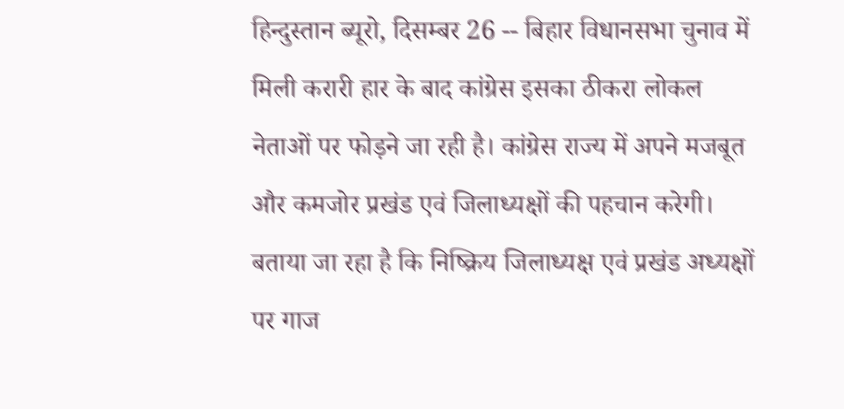हिन्दुस्तान ब्यूरो, दिसम्बर 26 -- बिहार विधानसभा चुनाव में मिली करारी हार के बाद कांग्रेस इसका ठीकरा लोकल नेताओं पर फोड़ने जा रही है। कांग्रेस राज्य में अपने मजबूत और कमजोर प्रखंड एवं जिलाध्यक्षों की पहचान करेगी। बताया जा रहा है कि निष्क्रिय जिलाध्यक्ष एवं प्रखंड अध्यक्षों पर गाज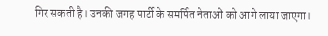गिर सकती है। उनकी जगह पार्टी के समर्पित नेताओं को आगे लाया जाएगा।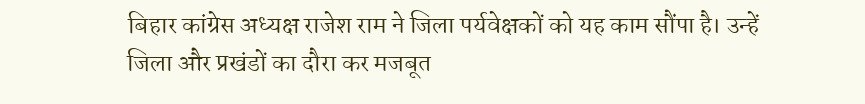बिहार कांग्रेस अध्यक्ष राजेश राम ने जिला पर्यवेक्षकों को यह काम सौंपा है। उन्हें जिला और प्रखंडों का दौरा कर मजबूत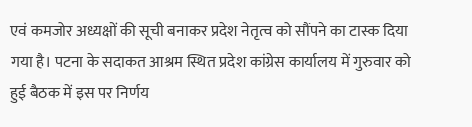एवं कमजोर अध्यक्षों की सूची बनाकर प्रदेश नेतृत्व को सौंपने का टास्क दिया गया है। पटना के सदाकत आश्रम स्थित प्रदेश कांग्रेस कार्यालय में गुरुवार को हुई बैठक में इस पर निर्णय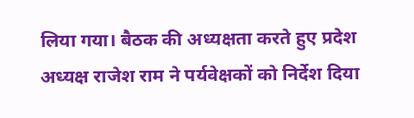लिया गया। बैठक की अध्यक्षता करते हुए प्रदेश अध्यक्ष राजेश राम ने पर्यवेक्षकों को निर्देश दिया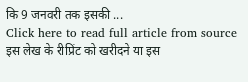कि 9 जनवरी तक इसकी ...
Click here to read full article from source
इस लेख के रीप्रिंट को खरीदने या इस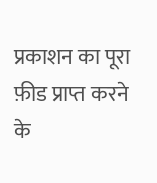प्रकाशन का पूरा फ़ीड प्राप्त करने के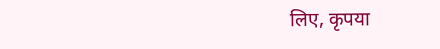लिए, कृपया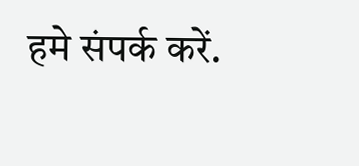हमे संपर्क करें.